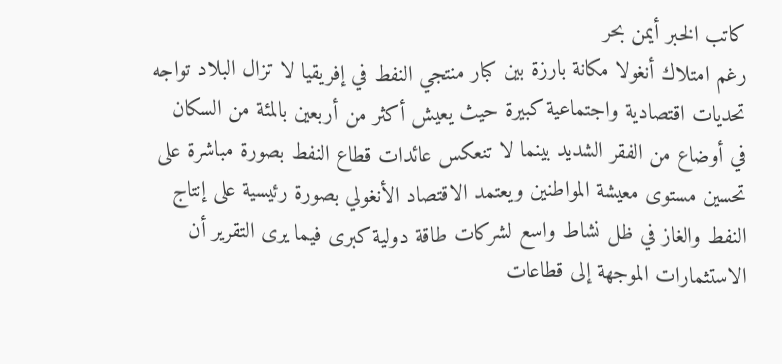كاتب الخبر أيمن بحر
رغم امتلاك أنغولا مكانة بارزة بين كبار منتجي النفط في إفريقيا لا تزال البلاد تواجه تحديات اقتصادية واجتماعية كبيرة حيث يعيش أكثر من أربعين بالمئة من السكان في أوضاع من الفقر الشديد بينما لا تنعكس عائدات قطاع النفط بصورة مباشرة على تحسين مستوى معيشة المواطنين ويعتمد الاقتصاد الأنغولي بصورة رئيسية على إنتاج النفط والغاز في ظل نشاط واسع لشركات طاقة دولية كبرى فيما يرى التقرير أن الاستثمارات الموجهة إلى قطاعات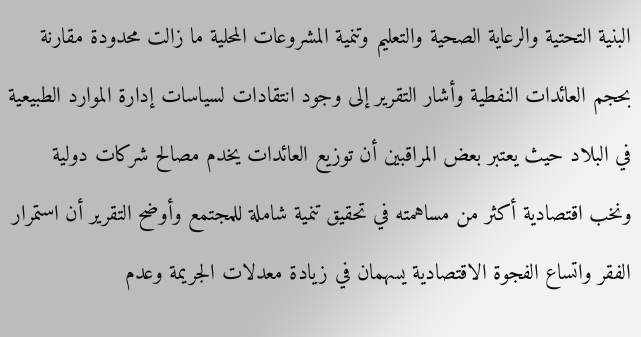البنية التحتية والرعاية الصحية والتعليم وتنمية المشروعات المحلية ما زالت محدودة مقارنة بحجم العائدات النفطية وأشار التقرير إلى وجود انتقادات لسياسات إدارة الموارد الطبيعية في البلاد حيث يعتبر بعض المراقبين أن توزيع العائدات يخدم مصالح شركات دولية ونخب اقتصادية أكثر من مساهمته في تحقيق تنمية شاملة للمجتمع وأوضح التقرير أن استمرار الفقر واتساع الفجوة الاقتصادية يسهمان في زيادة معدلات الجريمة وعدم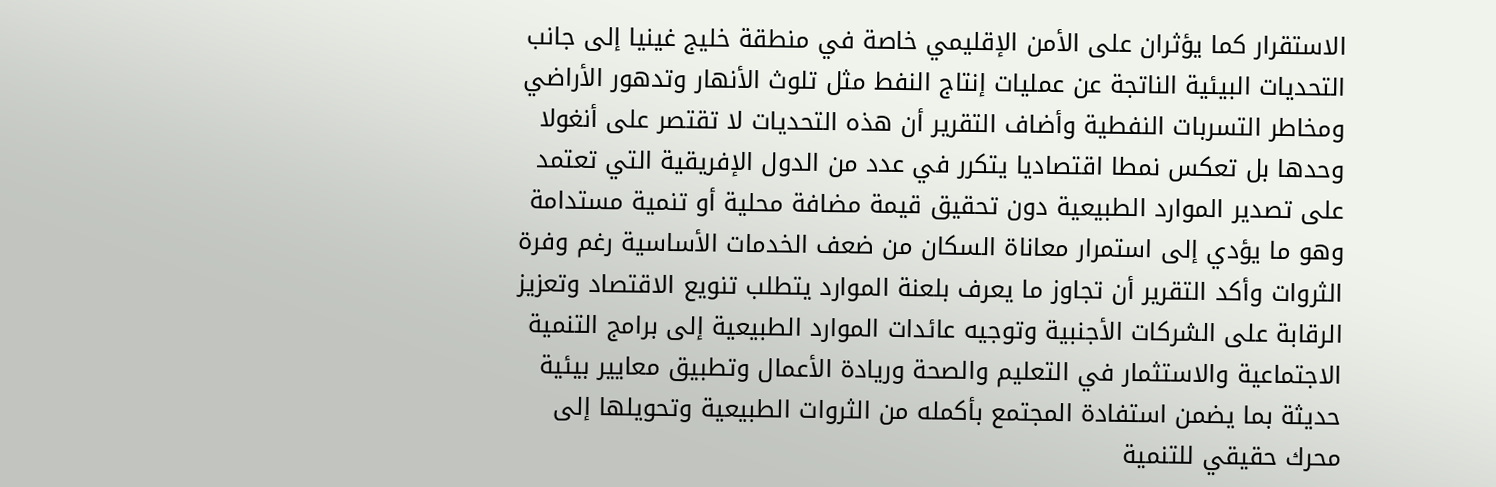الاستقرار كما يؤثران على الأمن الإقليمي خاصة في منطقة خليج غينيا إلى جانب التحديات البيئية الناتجة عن عمليات إنتاج النفط مثل تلوث الأنهار وتدهور الأراضي ومخاطر التسربات النفطية وأضاف التقرير أن هذه التحديات لا تقتصر على أنغولا وحدها بل تعكس نمطا اقتصاديا يتكرر في عدد من الدول الإفريقية التي تعتمد على تصدير الموارد الطبيعية دون تحقيق قيمة مضافة محلية أو تنمية مستدامة وهو ما يؤدي إلى استمرار معاناة السكان من ضعف الخدمات الأساسية رغم وفرة الثروات وأكد التقرير أن تجاوز ما يعرف بلعنة الموارد يتطلب تنويع الاقتصاد وتعزيز الرقابة على الشركات الأجنبية وتوجيه عائدات الموارد الطبيعية إلى برامج التنمية الاجتماعية والاستثمار في التعليم والصحة وريادة الأعمال وتطبيق معايير بيئية حديثة بما يضمن استفادة المجتمع بأكمله من الثروات الطبيعية وتحويلها إلى محرك حقيقي للتنمية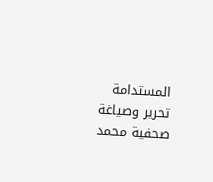المستدامة
تحرير وصياغة صحفية محمد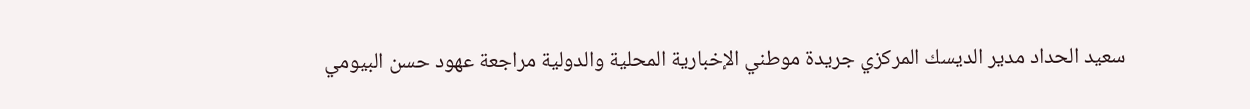سعيد الحداد مدير الديسك المركزي جريدة موطني الإخبارية المحلية والدولية مراجعة عهود حسن البيومي